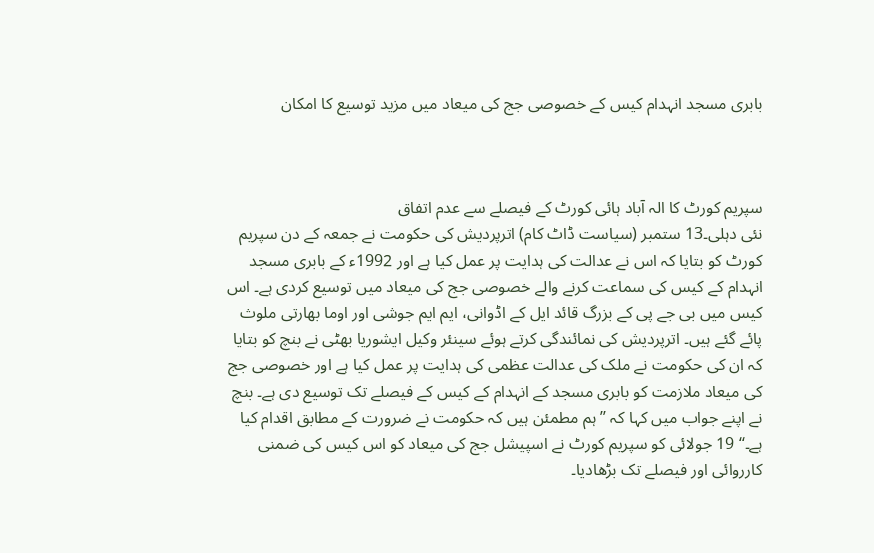بابری مسجد انہدام کیس کے خصوصی جج کی میعاد میں مزید توسیع کا امکان



سپریم کورٹ کا الہ آباد ہائی کورٹ کے فیصلے سے عدم اتفاق
نئی دہلی۔13 ستمبر (سیاست ڈاٹ کام) اترپردیش کی حکومت نے جمعہ کے دن سپریم کورٹ کو بتایا کہ اس نے عدالت کی ہدایت پر عمل کیا ہے اور 1992ء کے بابری مسجد انہدام کے کیس کی سماعت کرنے والے خصوصی جج کی میعاد میں توسیع کردی ہے۔ اس کیس میں بی جے پی کے بزرگ قائد ایل کے اڈوانی، ایم ایم جوشی اور اوما بھارتی ملوث پائے گئے ہیں۔ اترپردیش کی نمائندگی کرتے ہوئے سینئر وکیل ایشوریا بھٹی نے بنچ کو بتایا کہ ان کی حکومت نے ملک کی عدالت عظمی کی ہدایت پر عمل کیا ہے اور خصوصی جج کی میعاد ملازمت کو بابری مسجد کے انہدام کے کیس کے فیصلے تک توسیع دی ہے۔ بنچ نے اپنے جواب میں کہا کہ ’’ہم مطمئن ہیں کہ حکومت نے ضرورت کے مطابق اقدام کیا ہے۔‘‘ 19 جولائی کو سپریم کورٹ نے اسپیشل جج کی میعاد کو اس کیس کی ضمنی کارروائی اور فیصلے تک بڑھادیا۔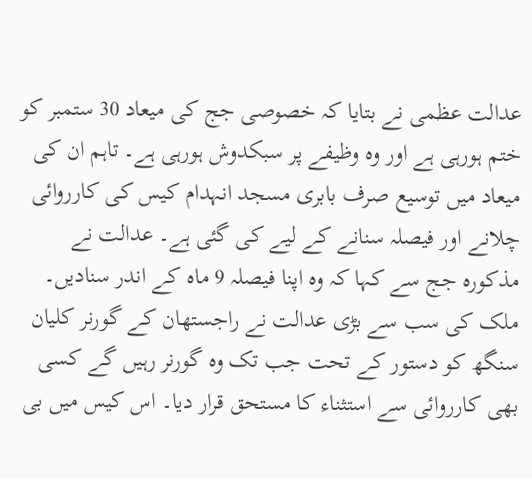عدالت عظمی نے بتایا کہ خصوصی جج کی میعاد 30 ستمبر کو ختم ہورہی ہے اور وہ وظیفے پر سبکدوش ہورہی ہے۔ تاہم ان کی میعاد میں توسیع صرف بابری مسجد انہدام کیس کی کارروائی چلانے اور فیصلہ سنانے کے لیے کی گئی ہے۔ عدالت نے مذکورہ جج سے کہا کہ وہ اپنا فیصلہ 9 ماہ کے اندر سنادیں۔ ملک کی سب سے بڑی عدالت نے راجستھان کے گورنر کلیان سنگھ کو دستور کے تحت جب تک وہ گورنر رہیں گے کسی بھی کارروائی سے استثناء کا مستحق قرار دیا۔ اس کیس میں بی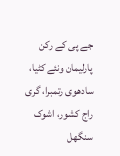جے پی کے رکن پارلیمان ونئے کٹیا، سادھوی رتمبرا، گری راج کشور، اشوک سنگھل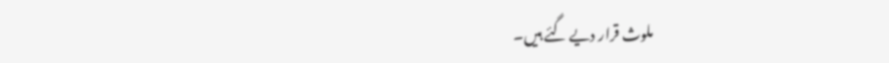ملوث قرار دیے گئے ہیں۔